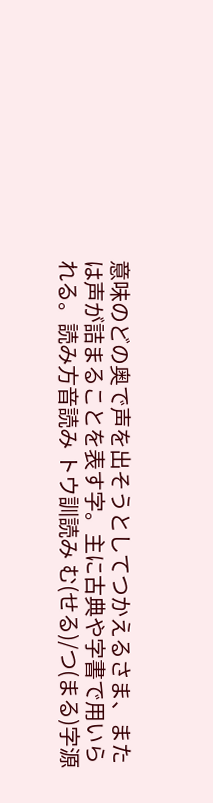意味のどの奥で声を出そうとしてつかえるさま、または声が詰まることを表す字。主に古典や字書で用いられる。読み方音読み トウ訓読み む(せる)/つ(まる)字源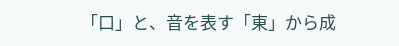「口」と、音を表す「東」から成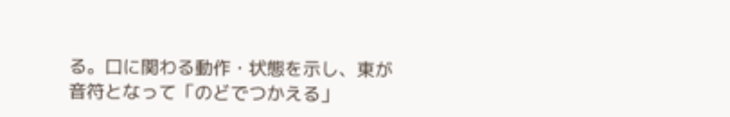る。口に関わる動作・状態を示し、東が音符となって「のどでつかえる」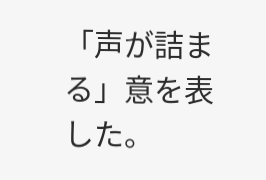「声が詰まる」意を表した。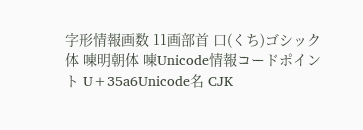字形情報画数 11画部首 口(くち)ゴシック体 㖦明朝体 㖦Unicode情報コードポイント U+35a6Unicode名 CJK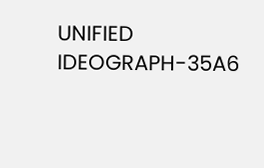UNIFIED IDEOGRAPH-35A6